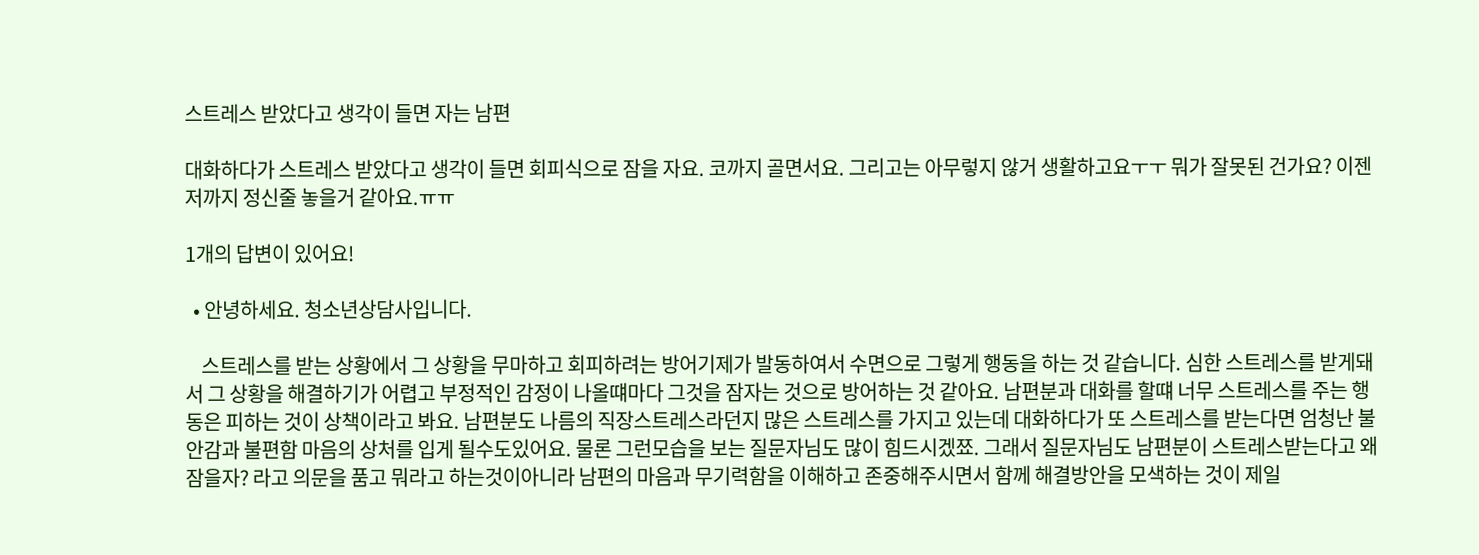스트레스 받았다고 생각이 들면 자는 남편

대화하다가 스트레스 받았다고 생각이 들면 회피식으로 잠을 자요. 코까지 골면서요. 그리고는 아무렇지 않거 생활하고요ㅜㅜ 뭐가 잘못된 건가요? 이젠 저까지 정신줄 놓을거 같아요.ㅠㅠ

1개의 답변이 있어요!

  • 안녕하세요. 청소년상담사입니다.

    스트레스를 받는 상황에서 그 상황을 무마하고 회피하려는 방어기제가 발동하여서 수면으로 그렇게 행동을 하는 것 같습니다. 심한 스트레스를 받게돼서 그 상황을 해결하기가 어렵고 부정적인 감정이 나올떄마다 그것을 잠자는 것으로 방어하는 것 같아요. 남편분과 대화를 할떄 너무 스트레스를 주는 행동은 피하는 것이 상책이라고 봐요. 남편분도 나름의 직장스트레스라던지 많은 스트레스를 가지고 있는데 대화하다가 또 스트레스를 받는다면 엄청난 불안감과 불편함 마음의 상처를 입게 될수도있어요. 물론 그런모습을 보는 질문자님도 많이 힘드시겠쬬. 그래서 질문자님도 남편분이 스트레스받는다고 왜 잠을자? 라고 의문을 품고 뭐라고 하는것이아니라 남편의 마음과 무기력함을 이해하고 존중해주시면서 함께 해결방안을 모색하는 것이 제일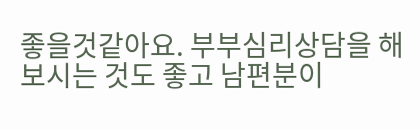좋을것같아요. 부부심리상담을 해보시는 것도 좋고 남편분이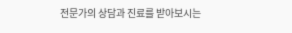전문가의 상담과 진료를 받아보시는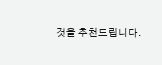것을 추천드립니다.